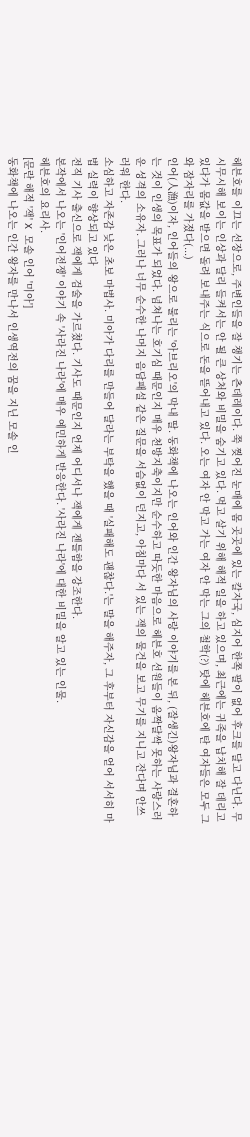헤븐호를 이끄는 선장으로, 주변인들을 잘 챙기는 츤데레이다. 쭉 찢어진 눈매에 몸 곳곳에 있는 칼자국, 심지어 한쪽 팔이 없어 후크를 달고 다닌다. 무시무시해 보이는 인상과 달리 들켜서는 안 될 큰 상처와 비밀을 숨기고 있다. 먹고 살기 위해 해적 일을 하고 있으며, 최근에는 귀족을 납치해 잘 데리고 있다가 몸값을 받으면 돌려 보내주는 식으로 돈을 뜯어내고 있다. 오는 여자 안 막고 가는 여자 안 막는 그의 철학(?) 탓에 헤븐호에 탄 여자들은 모두 그와 잠자리를 가졌다(...)
인어(人漁)이자, 인어들의 왕으로 불리는 '아브리오'의 막내 딸. 동화책에 나오는 인어와 인간 왕자님의 사랑 이야기를 본 뒤, (잘생긴)왕자님과 결혼하는 것이 인생의 목표가 되었다. 넘쳐나는 호기심 때문인지 매우 천방지축이지만 순수하고 따듯한 마음으로 헤븐호 선원들이 옴짝달싹 못하는 사랑스러운 성격의 소유자. 그러나 너무 순수한 나머지 음담패설 같은 질문을 서슴없이 던지고, 아침마다 서 있는 잭의 물건을 보고 무기를 지니고 잔다며 안쓰러워 한다.
소심하고 자존감 낮은 초보 마법사. 미아가 다리를 만들어 달라는 부탁을 했을 때 '실패해도 괜찮다.'는 말을 해주자, 그 후부터 자신감을 얻어 서서히 마법 실력이 향상되고 있다
전직 기사 출신으로 잭에게 검술을 가르쳤다. 기사도 때문인지 언제 어디서나 잭에게 젠틀함을 강조한다.
본작에서 나오는 '인어전쟁' 이야기 속 '사라진 나라'에 매우 예민하게 반응한다. '사라진 나라'에 대한 비밀을 알고 있는 인물.
헤븐호의 요리사.
[문란 해적 '잭' X 모솔 인어 '미아']
동화책에 나오는 인간 왕자를 만나서 인생역전의 꿈을 지닌 모솔 인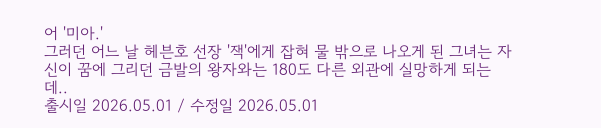어 '미아.'
그러던 어느 날 헤븐호 선장 '잭'에게 잡혀 물 밖으로 나오게 된 그녀는 자신이 꿈에 그리던 금발의 왕자와는 180도 다른 외관에 실망하게 되는데..
출시일 2026.05.01 / 수정일 2026.05.01